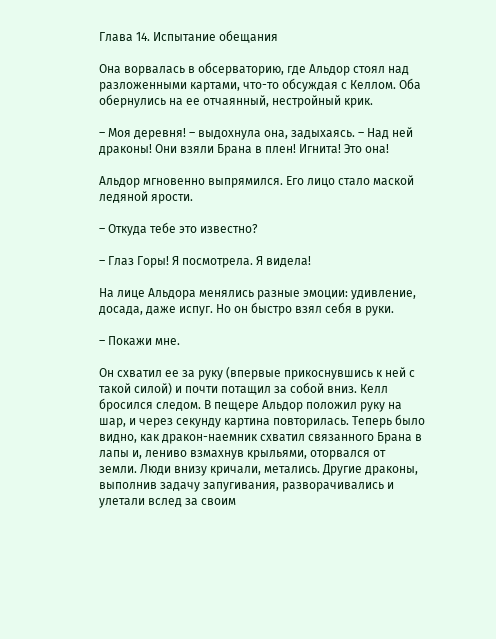Глава 14. Испытание обещания

Она ворвалась в обсерваторию, где Альдор стоял над разложенными картами, что-то обсуждая с Келлом. Оба обернулись на ее отчаянный, нестройный крик.

– Моя деревня! – выдохнула она, задыхаясь. – Над ней драконы! Они взяли Брана в плен! Игнита! Это она!

Альдор мгновенно выпрямился. Его лицо стало маской ледяной ярости.

– Откуда тебе это известно?

– Глаз Горы! Я посмотрела. Я видела!

На лице Альдора менялись разные эмоции: удивление, досада, даже испуг. Но он быстро взял себя в руки.

– Покажи мне.

Он схватил ее за руку (впервые прикоснувшись к ней с такой силой) и почти потащил за собой вниз. Келл бросился следом. В пещере Альдор положил руку на шар, и через секунду картина повторилась. Теперь было видно, как дракон-наемник схватил связанного Брана в лапы и, лениво взмахнув крыльями, оторвался от земли. Люди внизу кричали, метались. Другие драконы, выполнив задачу запугивания, разворачивались и улетали вслед за своим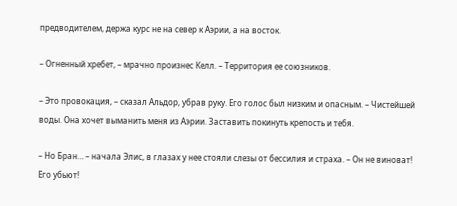предводителем, держа курс не на север к Аэрии, а на восток.

– Огненный хребет, – мрачно произнес Келл. – Территория ее союзников.

– Это провокация, – сказал Альдор, убрав руку. Его голос был низким и опасным. – Чистейшей воды. Она хочет выманить меня из Аэрии. Заставить покинуть крепость и тебя.

– Но Бран… – начала Элис, в глазах у нее стояли слезы от бессилия и страха. – Он не виноват! Его убьют!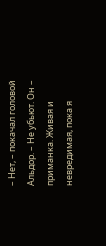– Нет, – покачал головой Альдор. – Не убьют. Он – приманка. Живая и невредимая, пока я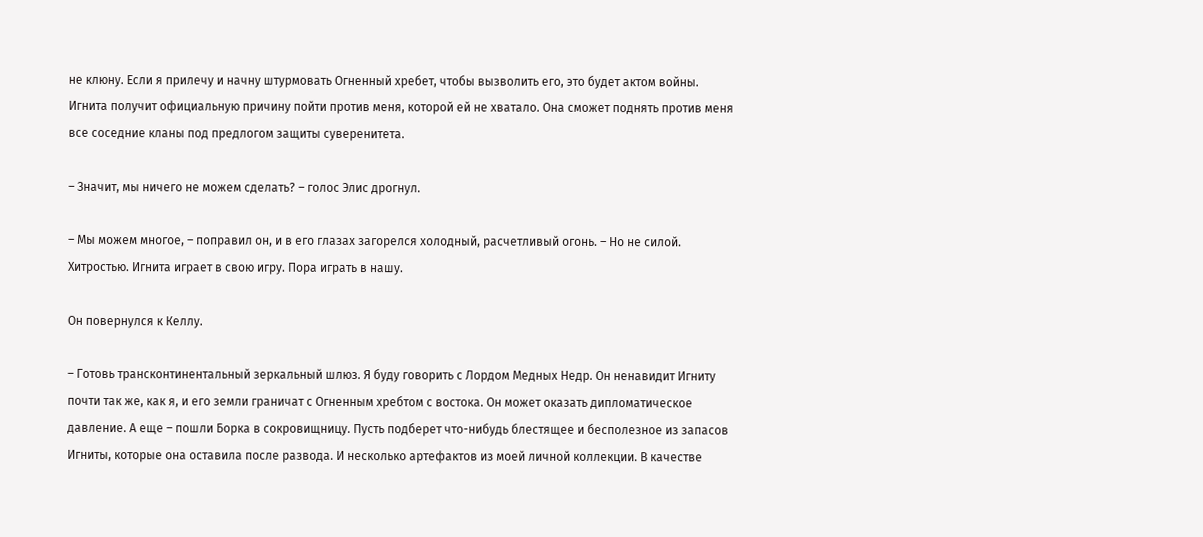не клюну. Если я прилечу и начну штурмовать Огненный хребет, чтобы вызволить его, это будет актом войны. Игнита получит официальную причину пойти против меня, которой ей не хватало. Она сможет поднять против меня все соседние кланы под предлогом защиты суверенитета.

– Значит, мы ничего не можем сделать? – голос Элис дрогнул.

– Мы можем многое, – поправил он, и в его глазах загорелся холодный, расчетливый огонь. – Но не силой. Хитростью. Игнита играет в свою игру. Пора играть в нашу.

Он повернулся к Келлу.

– Готовь трансконтинентальный зеркальный шлюз. Я буду говорить с Лордом Медных Недр. Он ненавидит Игниту почти так же, как я, и его земли граничат с Огненным хребтом с востока. Он может оказать дипломатическое давление. А еще – пошли Борка в сокровищницу. Пусть подберет что-нибудь блестящее и бесполезное из запасов Игниты, которые она оставила после развода. И несколько артефактов из моей личной коллекции. В качестве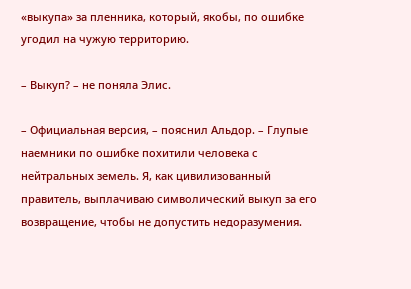«выкупа» за пленника, который, якобы, по ошибке угодил на чужую территорию.

– Выкуп? – не поняла Элис.

– Официальная версия, – пояснил Альдор. – Глупые наемники по ошибке похитили человека с нейтральных земель. Я, как цивилизованный правитель, выплачиваю символический выкуп за его возвращение, чтобы не допустить недоразумения.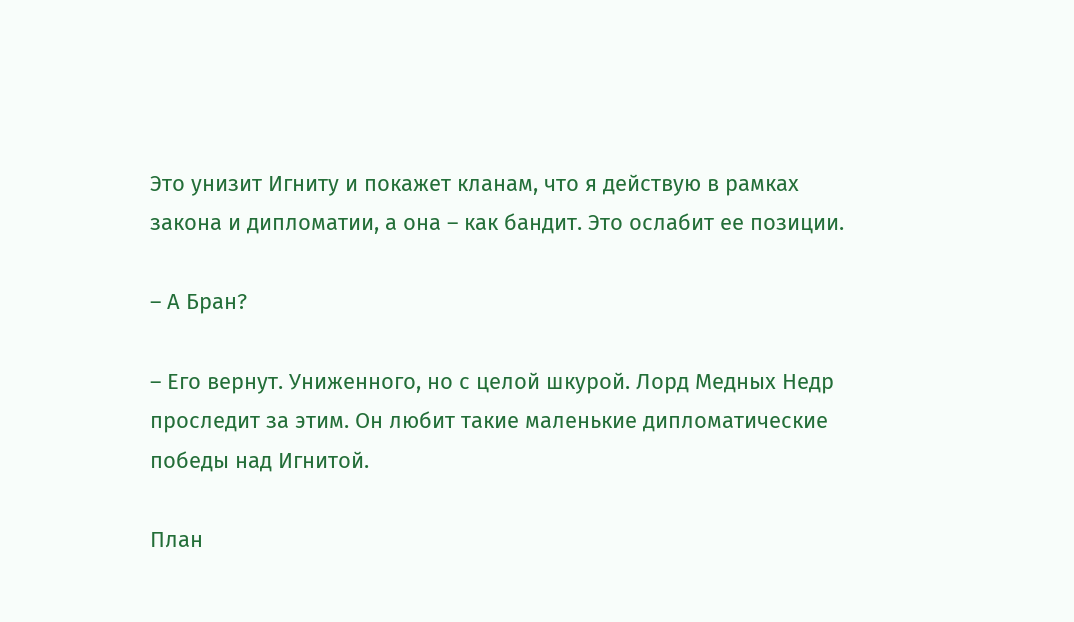Это унизит Игниту и покажет кланам, что я действую в рамках закона и дипломатии, а она – как бандит. Это ослабит ее позиции.

– А Бран?

– Его вернут. Униженного, но с целой шкурой. Лорд Медных Недр проследит за этим. Он любит такие маленькие дипломатические победы над Игнитой.

План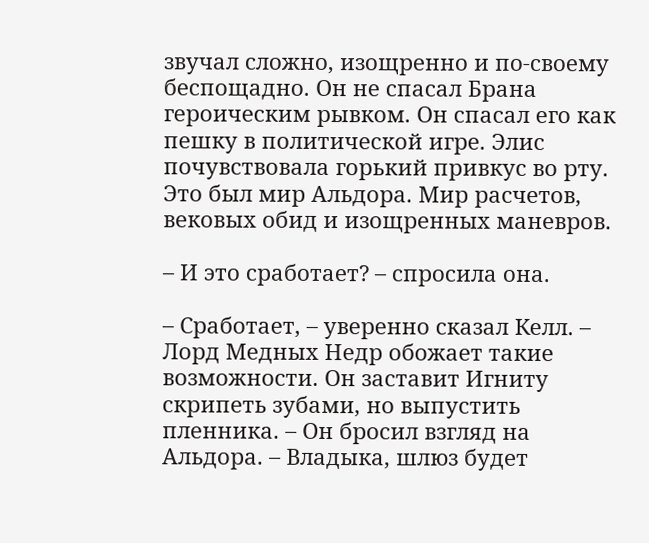звучал сложно, изощренно и по-своему беспощадно. Он не спасал Брана героическим рывком. Он спасал его как пешку в политической игре. Элис почувствовала горький привкус во рту. Это был мир Альдора. Мир расчетов, вековых обид и изощренных маневров.

– И это сработает? – спросила она.

– Сработает, – уверенно сказал Келл. – Лорд Медных Недр обожает такие возможности. Он заставит Игниту скрипеть зубами, но выпустить пленника. – Он бросил взгляд на Альдора. – Владыка, шлюз будет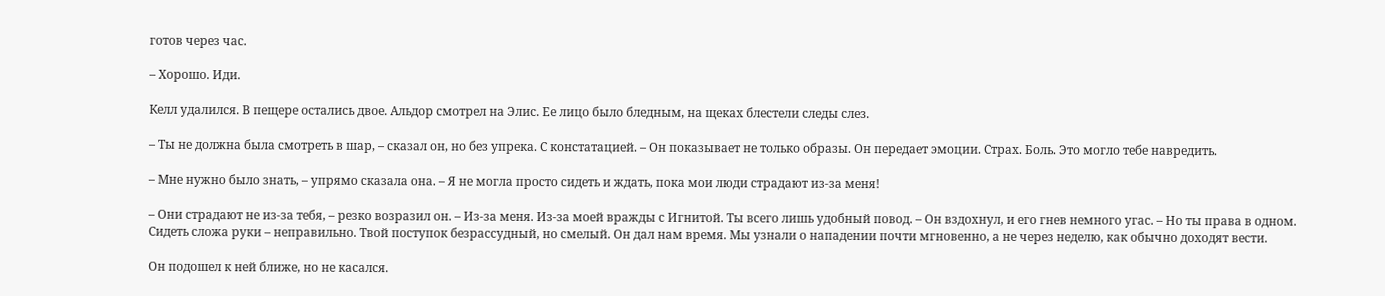готов через час.

– Хорошо. Иди.

Келл удалился. В пещере остались двое. Альдор смотрел на Элис. Ее лицо было бледным, на щеках блестели следы слез.

– Ты не должна была смотреть в шар, – сказал он, но без упрека. С констатацией. – Он показывает не только образы. Он передает эмоции. Страх. Боль. Это могло тебе навредить.

– Мне нужно было знать, – упрямо сказала она. – Я не могла просто сидеть и ждать, пока мои люди страдают из-за меня!

– Они страдают не из-за тебя, – резко возразил он. – Из-за меня. Из-за моей вражды с Игнитой. Ты всего лишь удобный повод. – Он вздохнул, и его гнев немного угас. – Но ты права в одном. Сидеть сложа руки – неправильно. Твой поступок безрассудный, но смелый. Он дал нам время. Мы узнали о нападении почти мгновенно, а не через неделю, как обычно доходят вести.

Он подошел к ней ближе, но не касался.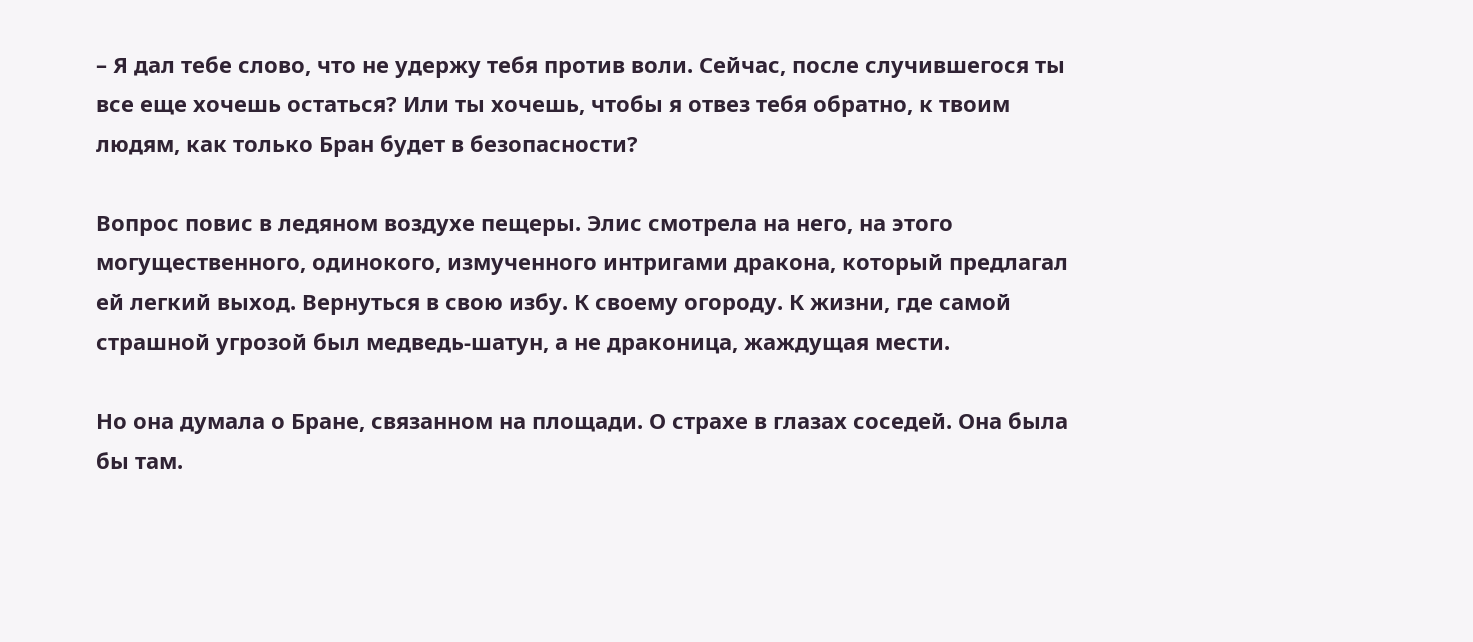– Я дал тебе слово, что не удержу тебя против воли. Сейчас, после случившегося ты все еще хочешь остаться? Или ты хочешь, чтобы я отвез тебя обратно, к твоим людям, как только Бран будет в безопасности?

Вопрос повис в ледяном воздухе пещеры. Элис смотрела на него, на этого могущественного, одинокого, измученного интригами дракона, который предлагал ей легкий выход. Вернуться в свою избу. К своему огороду. К жизни, где самой страшной угрозой был медведь-шатун, а не драконица, жаждущая мести.

Но она думала о Бране, связанном на площади. О страхе в глазах соседей. Она была бы там.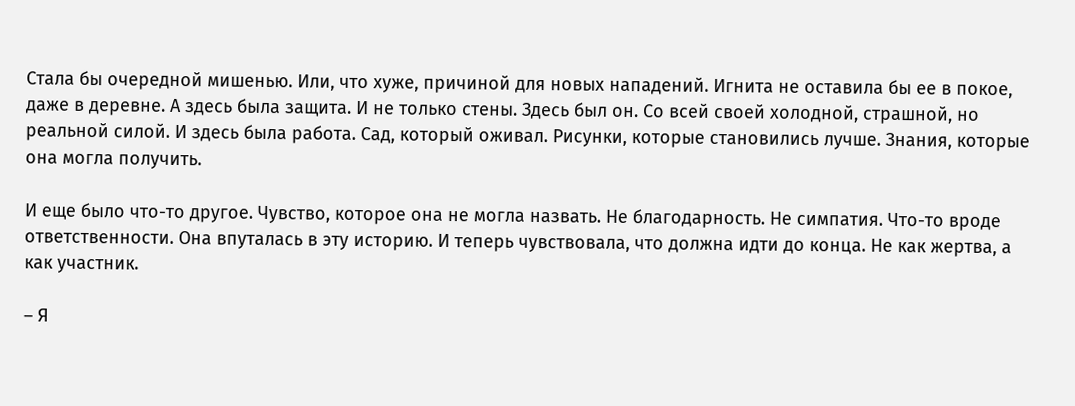Стала бы очередной мишенью. Или, что хуже, причиной для новых нападений. Игнита не оставила бы ее в покое, даже в деревне. А здесь была защита. И не только стены. Здесь был он. Со всей своей холодной, страшной, но реальной силой. И здесь была работа. Сад, который оживал. Рисунки, которые становились лучше. Знания, которые она могла получить.

И еще было что-то другое. Чувство, которое она не могла назвать. Не благодарность. Не симпатия. Что-то вроде ответственности. Она впуталась в эту историю. И теперь чувствовала, что должна идти до конца. Не как жертва, а как участник.

– Я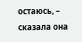остаюсь, – сказала она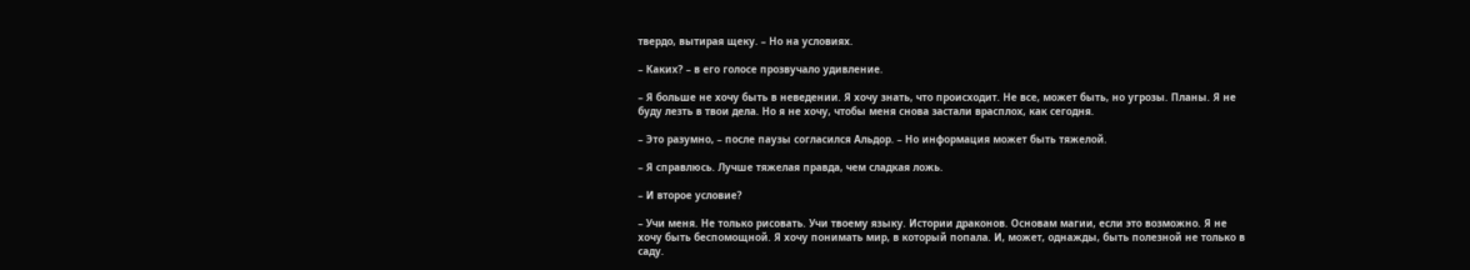твердо, вытирая щеку. – Но на условиях.

– Каких? – в его голосе прозвучало удивление.

– Я больше не хочу быть в неведении. Я хочу знать, что происходит. Не все, может быть, но угрозы. Планы. Я не буду лезть в твои дела. Но я не хочу, чтобы меня снова застали врасплох, как сегодня.

– Это разумно, – после паузы согласился Альдор. – Но информация может быть тяжелой.

– Я справлюсь. Лучше тяжелая правда, чем сладкая ложь.

– И второе условие?

– Учи меня. Не только рисовать. Учи твоему языку. Истории драконов. Основам магии, если это возможно. Я не хочу быть беспомощной. Я хочу понимать мир, в который попала. И, может, однажды, быть полезной не только в саду.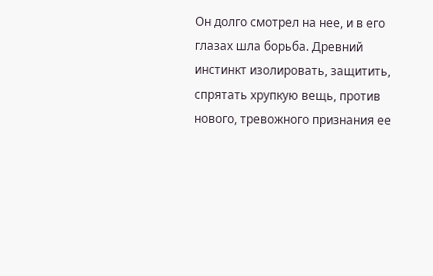Он долго смотрел на нее, и в его глазах шла борьба. Древний инстинкт изолировать, защитить, спрятать хрупкую вещь, против нового, тревожного признания ее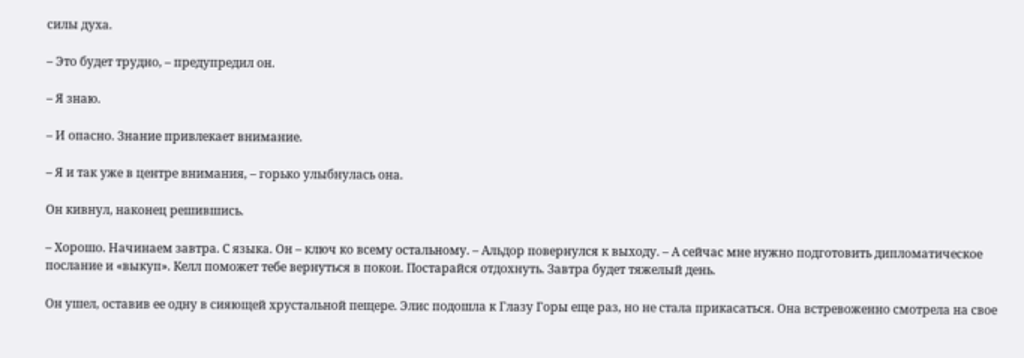силы духа.

– Это будет трудно, – предупредил он.

– Я знаю.

– И опасно. Знание привлекает внимание.

– Я и так уже в центре внимания, – горько улыбнулась она.

Он кивнул, наконец решившись.

– Хорошо. Начинаем завтра. С языка. Он – ключ ко всему остальному. – Альдор повернулся к выходу. – А сейчас мне нужно подготовить дипломатическое послание и «выкуп». Келл поможет тебе вернуться в покои. Постарайся отдохнуть. Завтра будет тяжелый день.

Он ушел, оставив ее одну в сияющей хрустальной пещере. Элис подошла к Глазу Горы еще раз, но не стала прикасаться. Она встревоженно смотрела на свое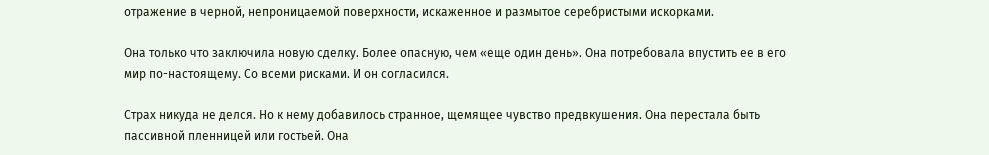отражение в черной, непроницаемой поверхности, искаженное и размытое серебристыми искорками.

Она только что заключила новую сделку. Более опасную, чем «еще один день». Она потребовала впустить ее в его мир по-настоящему. Со всеми рисками. И он согласился.

Страх никуда не делся. Но к нему добавилось странное, щемящее чувство предвкушения. Она перестала быть пассивной пленницей или гостьей. Она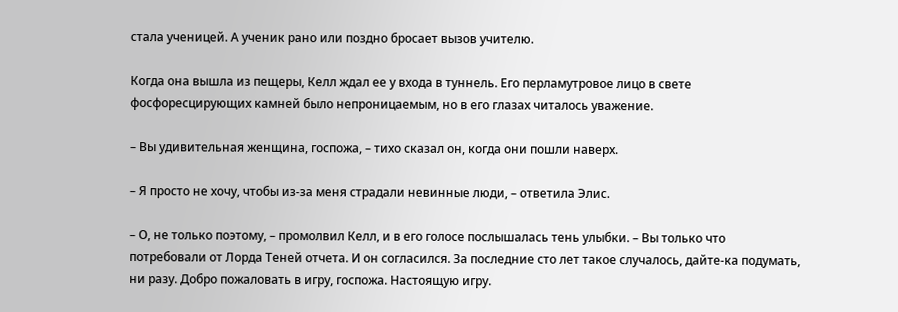стала ученицей. А ученик рано или поздно бросает вызов учителю.

Когда она вышла из пещеры, Келл ждал ее у входа в туннель. Его перламутровое лицо в свете фосфоресцирующих камней было непроницаемым, но в его глазах читалось уважение.

– Вы удивительная женщина, госпожа, – тихо сказал он, когда они пошли наверх.

– Я просто не хочу, чтобы из-за меня страдали невинные люди, – ответила Элис.

– О, не только поэтому, – промолвил Келл, и в его голосе послышалась тень улыбки. – Вы только что потребовали от Лорда Теней отчета. И он согласился. За последние сто лет такое случалось, дайте-ка подумать, ни разу. Добро пожаловать в игру, госпожа. Настоящую игру.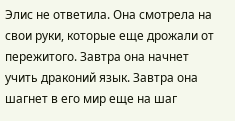Элис не ответила. Она смотрела на свои руки, которые еще дрожали от пережитого. Завтра она начнет учить драконий язык. Завтра она шагнет в его мир еще на шаг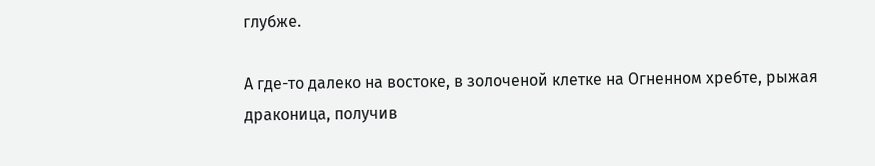глубже.

А где-то далеко на востоке, в золоченой клетке на Огненном хребте, рыжая драконица, получив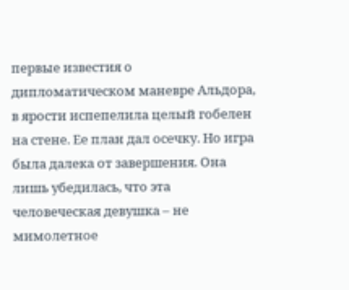первые известия о дипломатическом маневре Альдора, в ярости испепелила целый гобелен на стене. Ее план дал осечку. Но игра была далека от завершения. Она лишь убедилась, что эта человеческая девушка – не мимолетное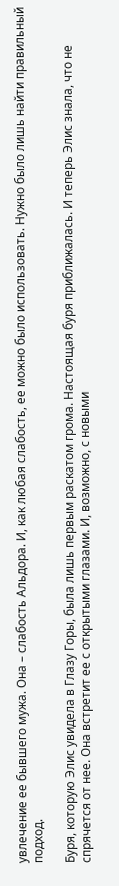увлечение ее бывшего мужа. Она – слабость Альдора. И, как любая слабость, ее можно было использовать. Нужно было лишь найти правильный подход.

Буря, которую Элис увидела в Глазу Горы, была лишь первым раскатом грома. Настоящая буря приближалась. И теперь Элис знала, что не спрячется от нее. Она встретит ее с открытыми глазами. И, возможно, с новыми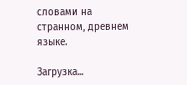словами на странном, древнем языке.

Загрузка...